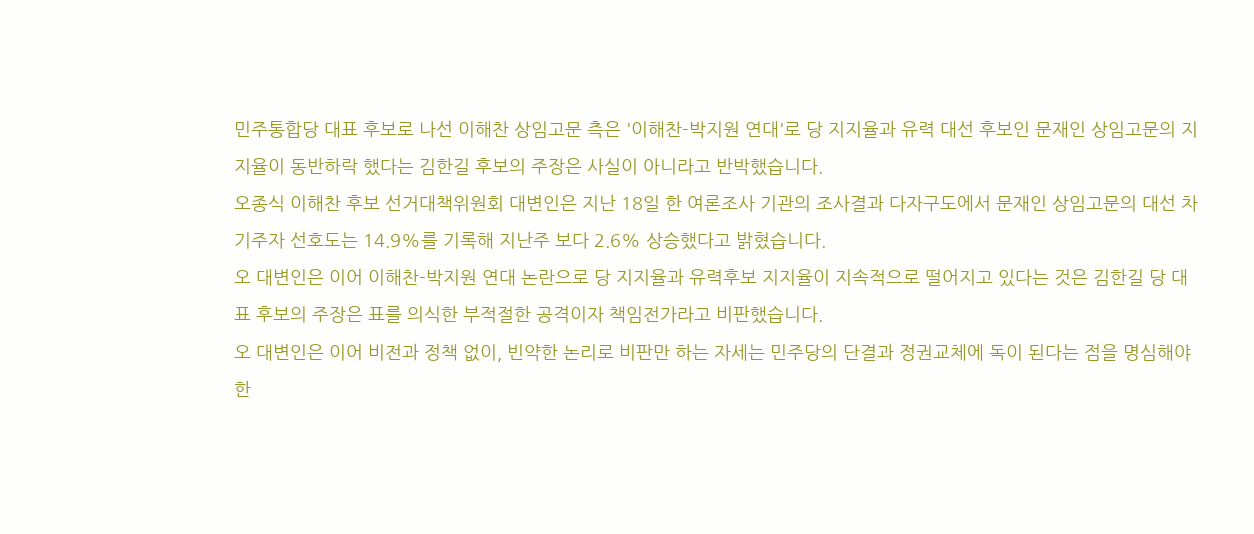민주통합당 대표 후보로 나선 이해찬 상임고문 측은 '이해찬-박지원 연대'로 당 지지율과 유력 대선 후보인 문재인 상임고문의 지지율이 동반하락 했다는 김한길 후보의 주장은 사실이 아니라고 반박했습니다.
오종식 이해찬 후보 선거대책위원회 대변인은 지난 18일 한 여론조사 기관의 조사결과 다자구도에서 문재인 상임고문의 대선 차기주자 선호도는 14.9%를 기록해 지난주 보다 2.6% 상승했다고 밝혔습니다.
오 대변인은 이어 이해찬-박지원 연대 논란으로 당 지지율과 유력후보 지지율이 지속적으로 떨어지고 있다는 것은 김한길 당 대표 후보의 주장은 표를 의식한 부적절한 공격이자 책임전가라고 비판했습니다.
오 대변인은 이어 비전과 정책 없이, 빈약한 논리로 비판만 하는 자세는 민주당의 단결과 정권교체에 독이 된다는 점을 명심해야 한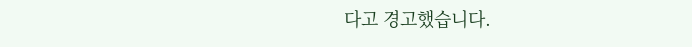다고 경고했습니다.